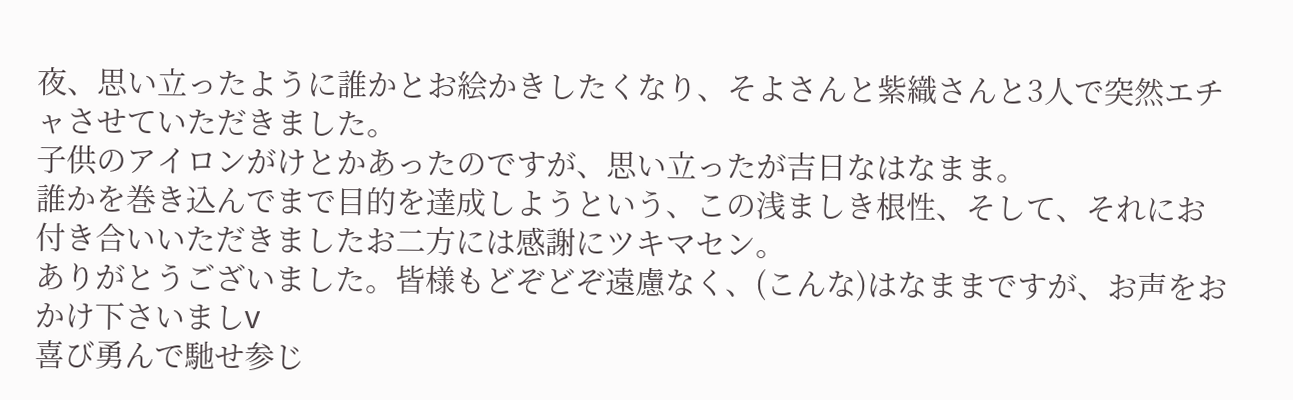夜、思い立ったように誰かとお絵かきしたくなり、そよさんと紫織さんと3人で突然エチャさせていただきました。
子供のアイロンがけとかあったのですが、思い立ったが吉日なはなまま。
誰かを巻き込んでまで目的を達成しようという、この浅ましき根性、そして、それにお付き合いいただきましたお二方には感謝にツキマセン。
ありがとうございました。皆様もどぞどぞ遠慮なく、(こんな)はなままですが、お声をおかけ下さいましv
喜び勇んで馳せ参じ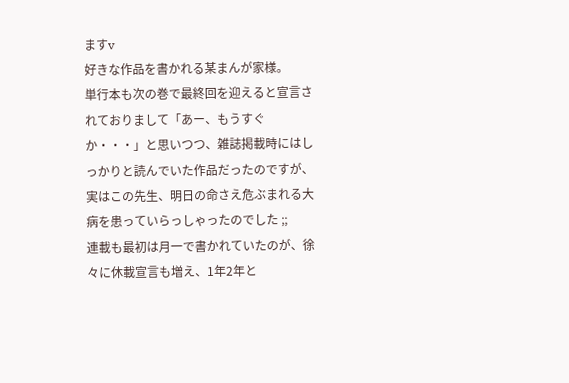ますv
好きな作品を書かれる某まんが家様。
単行本も次の巻で最終回を迎えると宣言されておりまして「あー、もうすぐか・・・」と思いつつ、雑誌掲載時にはしっかりと読んでいた作品だったのですが、実はこの先生、明日の命さえ危ぶまれる大病を患っていらっしゃったのでした ;;
連載も最初は月一で書かれていたのが、徐々に休載宣言も増え、1年2年と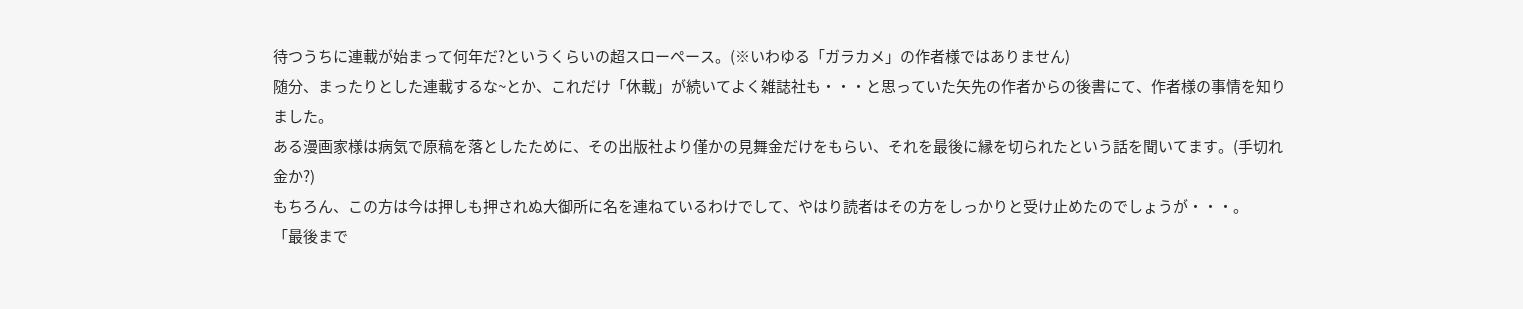待つうちに連載が始まって何年だ?というくらいの超スローペース。(※いわゆる「ガラカメ」の作者様ではありません)
随分、まったりとした連載するな~とか、これだけ「休載」が続いてよく雑誌社も・・・と思っていた矢先の作者からの後書にて、作者様の事情を知りました。
ある漫画家様は病気で原稿を落としたために、その出版社より僅かの見舞金だけをもらい、それを最後に縁を切られたという話を聞いてます。(手切れ金か?)
もちろん、この方は今は押しも押されぬ大御所に名を連ねているわけでして、やはり読者はその方をしっかりと受け止めたのでしょうが・・・。
「最後まで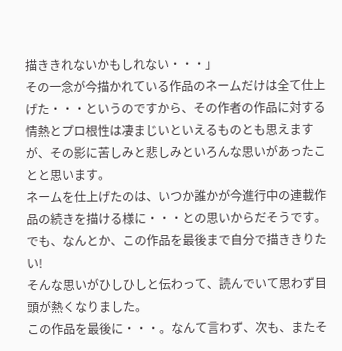描ききれないかもしれない・・・」
その一念が今描かれている作品のネームだけは全て仕上げた・・・というのですから、その作者の作品に対する情熱とプロ根性は凄まじいといえるものとも思えますが、その影に苦しみと悲しみといろんな思いがあったことと思います。
ネームを仕上げたのは、いつか誰かが今進行中の連載作品の続きを描ける様に・・・との思いからだそうです。
でも、なんとか、この作品を最後まで自分で描ききりたい!
そんな思いがひしひしと伝わって、読んでいて思わず目頭が熱くなりました。
この作品を最後に・・・。なんて言わず、次も、またそ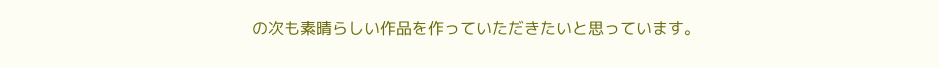の次も素晴らしい作品を作っていただきたいと思っています。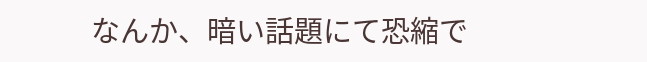なんか、暗い話題にて恐縮で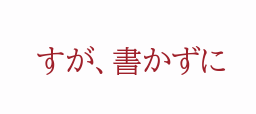すが、書かずに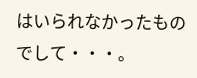はいられなかったものでして・・・。